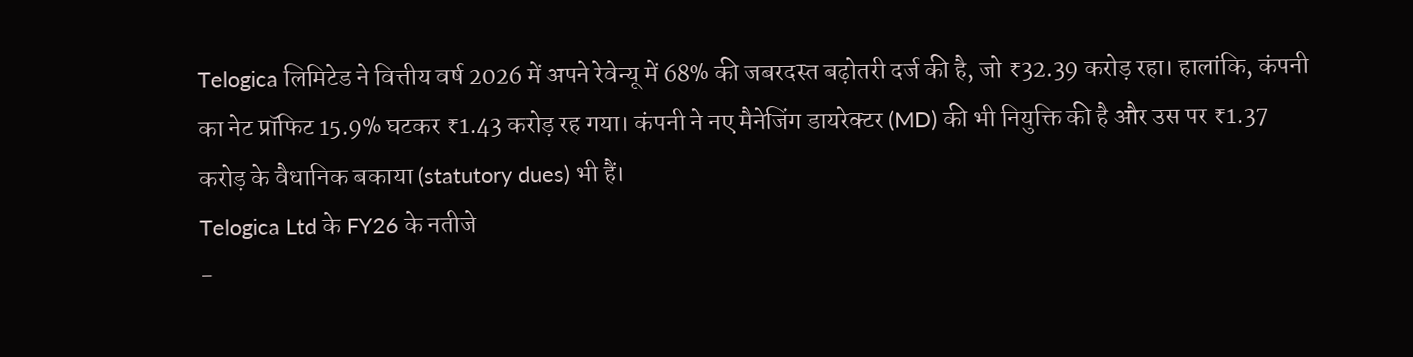Telogica लिमिटेड ने वित्तीय वर्ष 2026 में अपने रेवेन्यू में 68% की जबरदस्त बढ़ोतरी दर्ज की है, जो ₹32.39 करोड़ रहा। हालांकि, कंपनी का नेट प्रॉफिट 15.9% घटकर ₹1.43 करोड़ रह गया। कंपनी ने नए मैनेजिंग डायरेक्टर (MD) की भी नियुक्ति की है और उस पर ₹1.37 करोड़ के वैधानिक बकाया (statutory dues) भी हैं।
Telogica Ltd के FY26 के नतीजे
-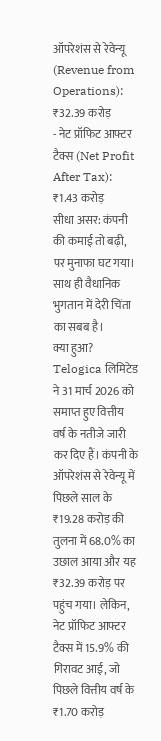ऑपरेशंस से रेवेन्यू (Revenue from Operations): ₹32.39 करोड़
- नेट प्रॉफिट आफ्टर टैक्स (Net Profit After Tax): ₹1.43 करोड़
सीधा असर: कंपनी की कमाई तो बढ़ी, पर मुनाफा घट गया। साथ ही वैधानिक भुगतान में देरी चिंता का सबब है।
क्या हुआ?
Telogica लिमिटेड ने 31 मार्च 2026 को समाप्त हुए वित्तीय वर्ष के नतीजे जारी कर दिए हैं। कंपनी के ऑपरेशंस से रेवेन्यू में पिछले साल के ₹19.28 करोड़ की तुलना में 68.0% का उछाल आया और यह ₹32.39 करोड़ पर पहुंच गया। लेकिन, नेट प्रॉफिट आफ्टर टैक्स में 15.9% की गिरावट आई, जो पिछले वित्तीय वर्ष के ₹1.70 करोड़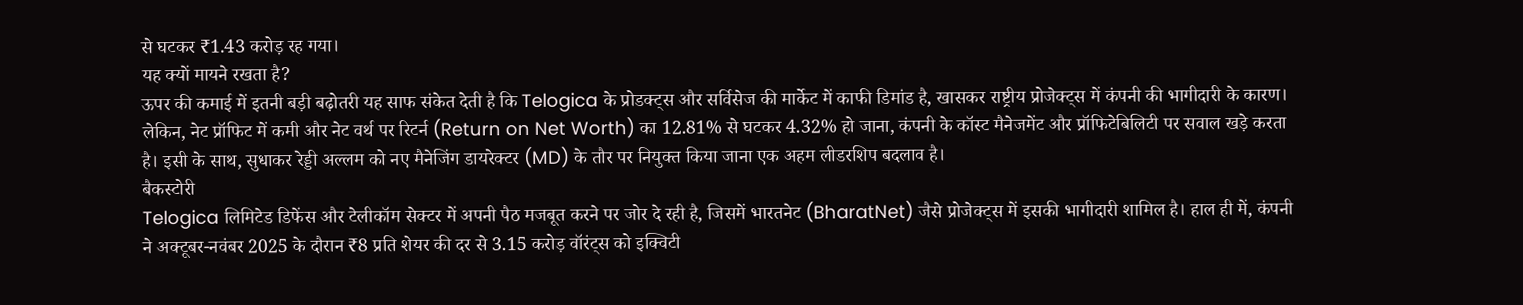से घटकर ₹1.43 करोड़ रह गया।
यह क्यों मायने रखता है?
ऊपर की कमाई में इतनी बड़ी बढ़ोतरी यह साफ संकेत देती है कि Telogica के प्रोडक्ट्स और सर्विसेज की मार्केट में काफी डिमांड है, खासकर राष्ट्रीय प्रोजेक्ट्स में कंपनी की भागीदारी के कारण। लेकिन, नेट प्रॉफिट में कमी और नेट वर्थ पर रिटर्न (Return on Net Worth) का 12.81% से घटकर 4.32% हो जाना, कंपनी के कॉस्ट मैनेजमेंट और प्रॉफिटेबिलिटी पर सवाल खड़े करता है। इसी के साथ, सुधाकर रेड्डी अल्लम को नए मैनेजिंग डायरेक्टर (MD) के तौर पर नियुक्त किया जाना एक अहम लीडरशिप बदलाव है।
बैकस्टोरी
Telogica लिमिटेड डिफेंस और टेलीकॉम सेक्टर में अपनी पैठ मजबूत करने पर जोर दे रही है, जिसमें भारतनेट (BharatNet) जैसे प्रोजेक्ट्स में इसकी भागीदारी शामिल है। हाल ही में, कंपनी ने अक्टूबर-नवंबर 2025 के दौरान ₹8 प्रति शेयर की दर से 3.15 करोड़ वॉरंट्स को इक्विटी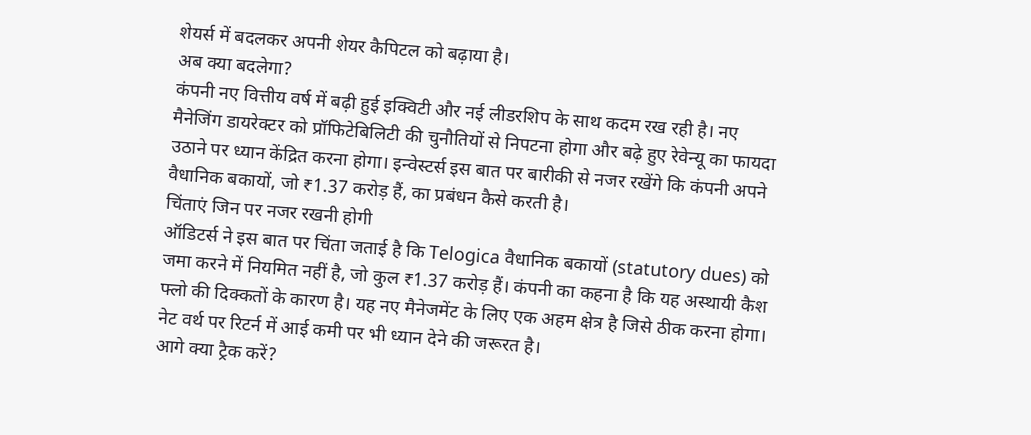शेयर्स में बदलकर अपनी शेयर कैपिटल को बढ़ाया है।
अब क्या बदलेगा?
कंपनी नए वित्तीय वर्ष में बढ़ी हुई इक्विटी और नई लीडरशिप के साथ कदम रख रही है। नए मैनेजिंग डायरेक्टर को प्रॉफिटेबिलिटी की चुनौतियों से निपटना होगा और बढ़े हुए रेवेन्यू का फायदा उठाने पर ध्यान केंद्रित करना होगा। इन्वेस्टर्स इस बात पर बारीकी से नजर रखेंगे कि कंपनी अपने वैधानिक बकायों, जो ₹1.37 करोड़ हैं, का प्रबंधन कैसे करती है।
चिंताएं जिन पर नजर रखनी होगी
ऑडिटर्स ने इस बात पर चिंता जताई है कि Telogica वैधानिक बकायों (statutory dues) को जमा करने में नियमित नहीं है, जो कुल ₹1.37 करोड़ हैं। कंपनी का कहना है कि यह अस्थायी कैश फ्लो की दिक्कतों के कारण है। यह नए मैनेजमेंट के लिए एक अहम क्षेत्र है जिसे ठीक करना होगा। नेट वर्थ पर रिटर्न में आई कमी पर भी ध्यान देने की जरूरत है।
आगे क्या ट्रैक करें?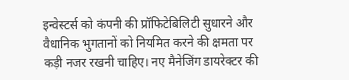इन्वेस्टर्स को कंपनी की प्रॉफिटेबिलिटी सुधारने और वैधानिक भुगतानों को नियमित करने की क्षमता पर कड़ी नजर रखनी चाहिए। नए मैनेजिंग डायरेक्टर की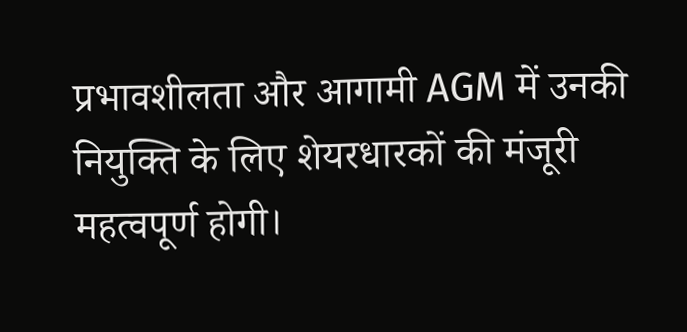प्रभावशीलता और आगामी AGM में उनकी नियुक्ति के लिए शेयरधारकों की मंजूरी महत्वपूर्ण होगी।